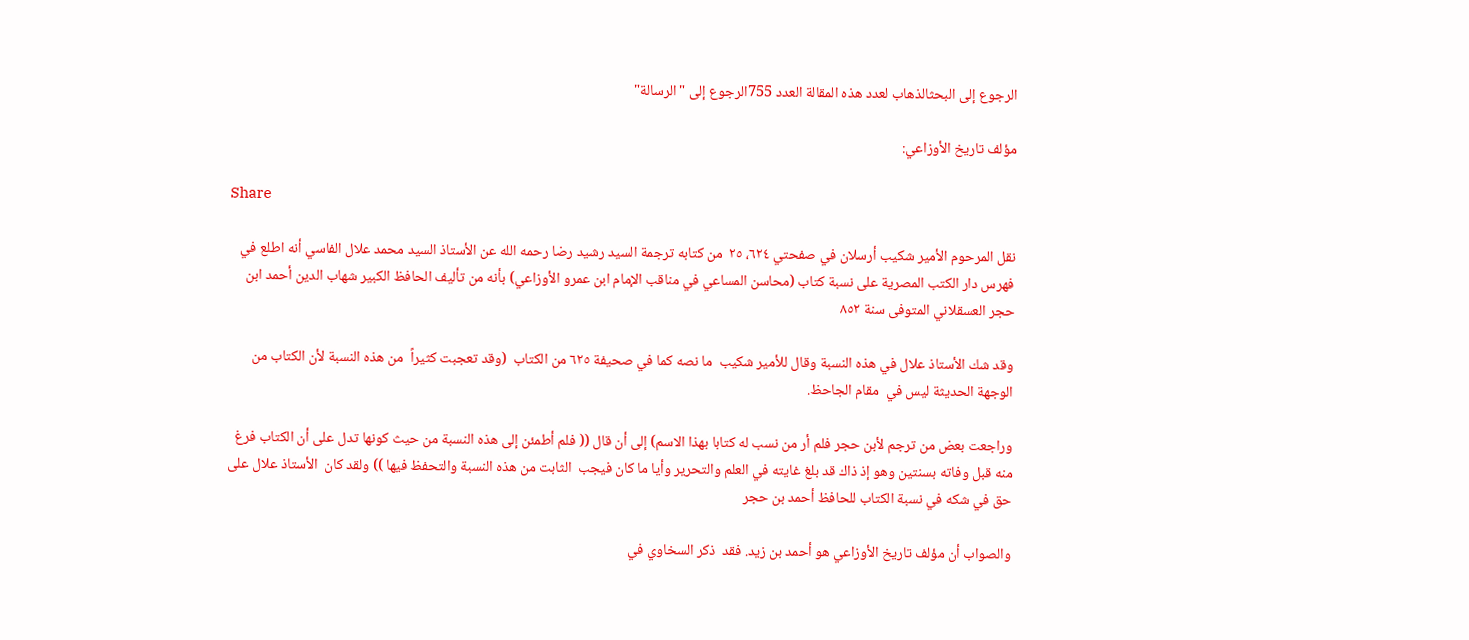الرجوع إلى البحثالذهاب لعدد هذه المقالة العدد 755الرجوع إلى "الرسالة"

مؤلف تاريخ الأوزاعي:

Share

نقل المرحوم الأمير شكيب أرسلان في صفحتي ٦٢٤، ٢٥  من كتابه ترجمة السيد رشيد رضا رحمه الله عن الأستاذ السيد محمد علال الفاسي أنه اطلع في فهرس دار الكتب المصرية على نسبة كتاب (محاسن المساعي في مناقب الإمام ابن عمرو الأوزاعي) بأنه من تأليف الحافظ الكبير شهاب الدين أحمد ابن حجر العسقلاني المتوفى سنة ٨٥٢

وقد شك الأستاذ علال في هذه النسبة وقال للأمير شكيب  ما نصه كما في صحيفة ٦٢٥ من الكتاب  (وقد تعجبت كثيراً  من هذه النسبة لأن الكتاب من الوجهة الحديثة ليس في  مقام الجاحظ.

وراجعت بعض من ترجم لأبن حجر فلم أر من نسب له كتابا بهذا الاسم) إلى أن قال (( فلم أطمئن إلى هذه النسبة من حيث كونها تدل على أن الكتاب فرغ منه قبل وفاته بسنتين وهو إذ ذاك قد بلغ غايته في العلم والتحرير وأيا ما كان فيجب  الثابت من هذه النسبة والتحفظ فيها )) ولقد كان  الأستاذ علال على حق في شكه في نسبة الكتاب للحافظ أحمد بن حجر

والصواب أن مؤلف تاريخ الأوزاعي هو أحمد بن زيد. فقد  ذكر السخاوي في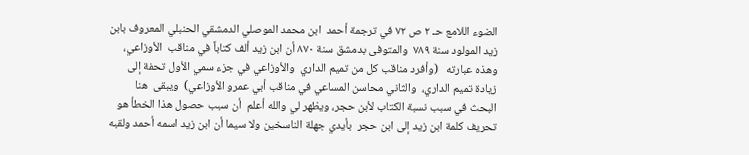الضوء اللامع حـ ٢ ص ٧٢ في ترجمة أحمد  ابن محمد الموصلي الدمشقي الحنبلي المعروف بابن زيد المولود سنة ٧٨٩  والمتوفى بدمشق سنة ٨٧٠ أن ابن زيد ألف كتاباً في مناقب  الأوزاعي، وهذه عبارته   (وأفرد مناقب كل من تميم الداري  والأوزاعي في جزء سمي الأول تحفة إلى زيادة تميم الداري،  والثاني محاسن المساعي في مناقب أبي عمرو الأوزاعي)  ويبقى  هنا البحث في سبب نسبة الكتاب لأبن حجر، ويظهر لي والله أعلم  أن سبب حصول هذا الخطأ هو تحريف كلمة ابن زيد إلى ابن حجر  بأيدي جهلة الناسخين ولا سيما أن ابن زيد اسمه أحمد ولقبه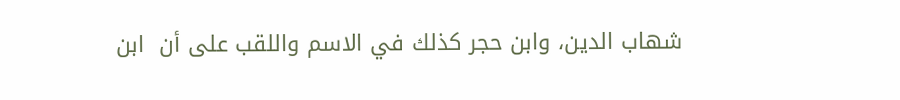شهاب الدين، وابن حجر كذلك في الاسم واللقب على أن  ابن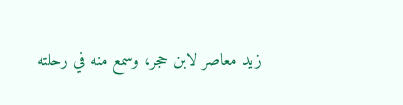زيد معاصر لابن حجر، وسمع منه في رحلته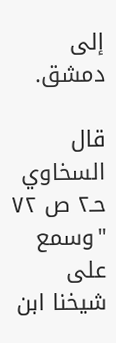إلى دمشق.

قال السخاوي حـ٢ ص ٧٢   "وسمع على شيخنا ابن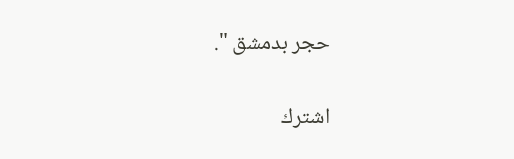حجر بدمشق ".

اشترك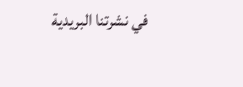في نشرتنا البريدية